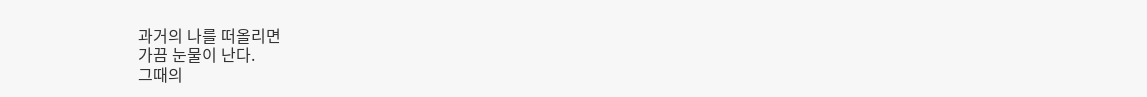과거의 나를 떠올리면
가끔 눈물이 난다.
그때의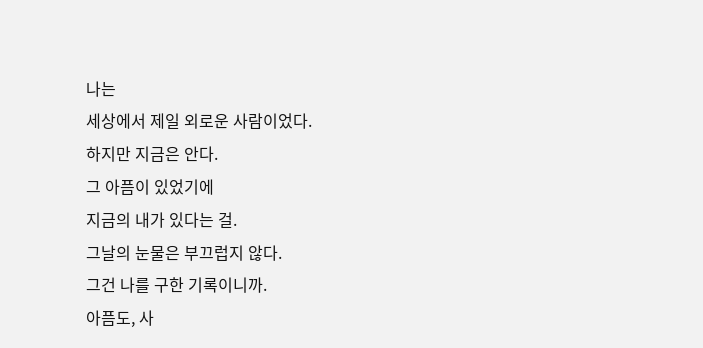나는
세상에서 제일 외로운 사람이었다.
하지만 지금은 안다.
그 아픔이 있었기에
지금의 내가 있다는 걸.
그날의 눈물은 부끄럽지 않다.
그건 나를 구한 기록이니까.
아픔도, 사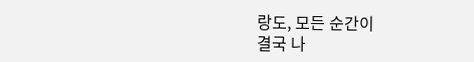랑도, 모든 순간이
결국 나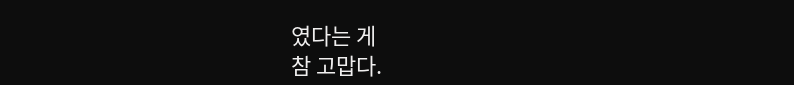였다는 게
참 고맙다.